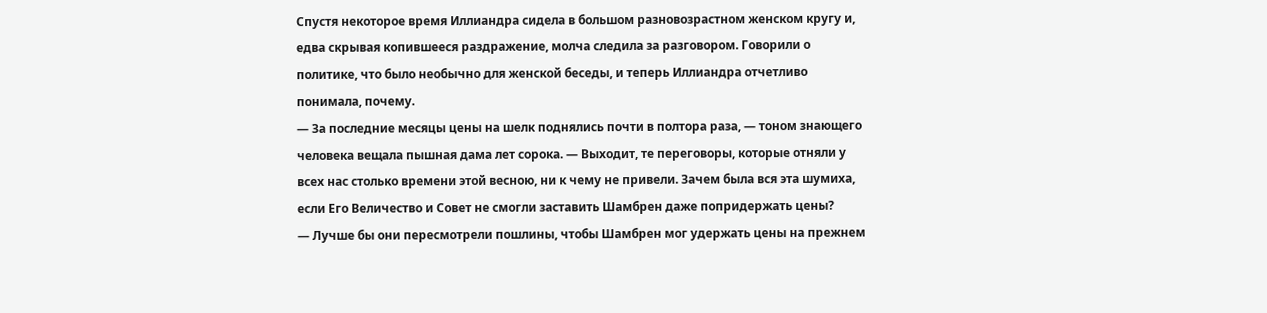Спустя некоторое время Иллиандра сидела в большом разновозрастном женском кругу и, едва скрывая копившееся раздражение, молча следила за разговором. Говорили о политике, что было необычно для женской беседы, и теперь Иллиандра отчетливо понимала, почему.
— За последние месяцы цены на шелк поднялись почти в полтора раза, — тоном знающего человека вещала пышная дама лет сорока. — Выходит, те переговоры, которые отняли у всех нас столько времени этой весною, ни к чему не привели. Зачем была вся эта шумиха, если Его Величество и Совет не смогли заставить Шамбрен даже попридержать цены?
— Лучше бы они пересмотрели пошлины, чтобы Шамбрен мог удержать цены на прежнем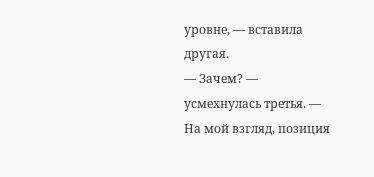уровне, — вставила другая.
— Зачем? — усмехнулась третья. — На мой взгляд, позиция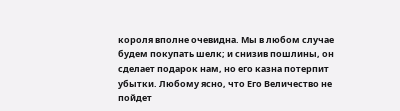короля вполне очевидна. Мы в любом случае будем покупать шелк; и снизив пошлины, он сделает подарок нам, но его казна потерпит убытки. Любому ясно, что Его Величество не пойдет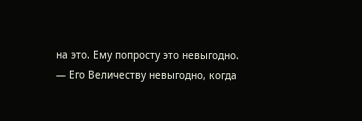на это. Ему попросту это невыгодно.
— Его Величеству невыгодно, когда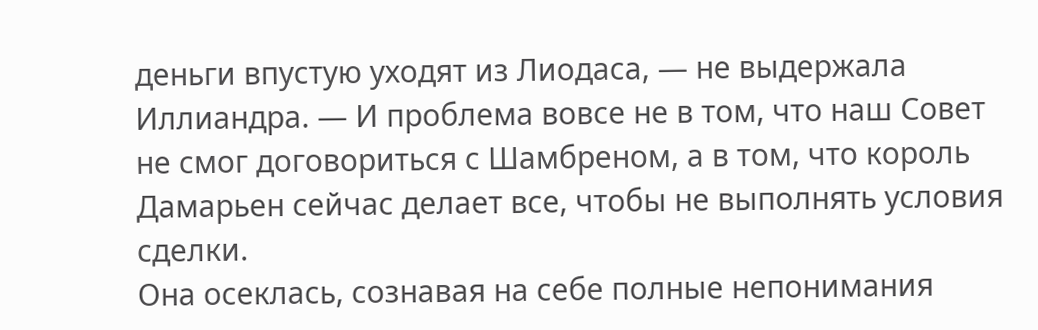деньги впустую уходят из Лиодаса, — не выдержала Иллиандра. — И проблема вовсе не в том, что наш Совет не смог договориться с Шамбреном, а в том, что король Дамарьен сейчас делает все, чтобы не выполнять условия сделки.
Она осеклась, сознавая на себе полные непонимания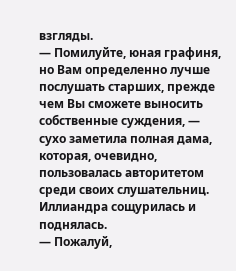взгляды.
— Помилуйте, юная графиня, но Вам определенно лучше послушать старших, прежде чем Вы сможете выносить собственные суждения, — сухо заметила полная дама, которая, очевидно, пользовалась авторитетом среди своих слушательниц.
Иллиандра сощурилась и поднялась.
— Пожалуй,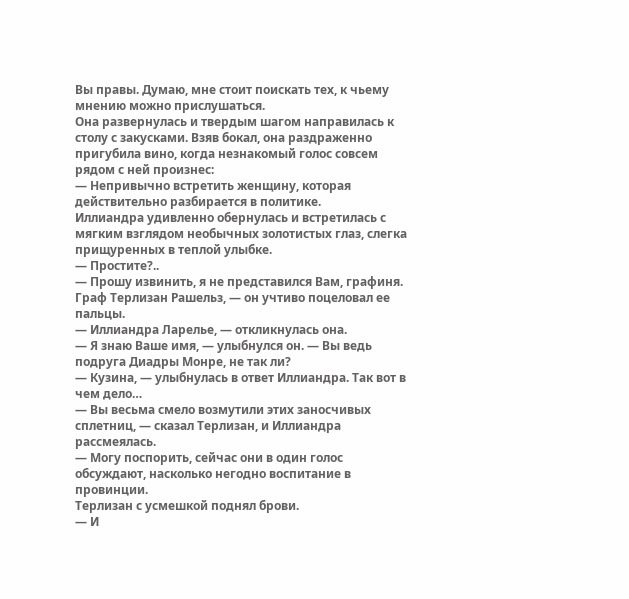Вы правы. Думаю, мне стоит поискать тех, к чьему мнению можно прислушаться.
Она развернулась и твердым шагом направилась к столу с закусками. Взяв бокал, она раздраженно пригубила вино, когда незнакомый голос совсем рядом с ней произнес:
— Непривычно встретить женщину, которая действительно разбирается в политике.
Иллиандра удивленно обернулась и встретилась с мягким взглядом необычных золотистых глаз, слегка прищуренных в теплой улыбке.
— Простите?..
— Прошу извинить, я не представился Вам, графиня. Граф Терлизан Рашельз, — он учтиво поцеловал ее пальцы.
— Иллиандра Ларелье, — откликнулась она.
— Я знаю Ваше имя, — улыбнулся он. — Вы ведь подруга Диадры Монре, не так ли?
— Кузина, — улыбнулась в ответ Иллиандра. Так вот в чем дело…
— Вы весьма смело возмутили этих заносчивых сплетниц, — сказал Терлизан, и Иллиандра рассмеялась.
— Могу поспорить, сейчас они в один голос обсуждают, насколько негодно воспитание в провинции.
Терлизан с усмешкой поднял брови.
— И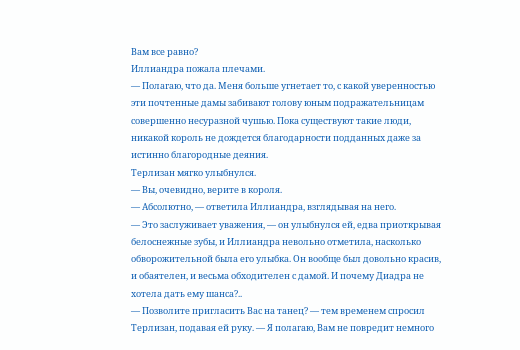Вам все равно?
Иллиандра пожала плечами.
— Полагаю, что да. Меня больше угнетает то, с какой уверенностью эти почтенные дамы забивают голову юным подражательницам совершенно несуразной чушью. Пока существуют такие люди, никакой король не дождется благодарности подданных даже за истинно благородные деяния.
Терлизан мягко улыбнулся.
— Вы, очевидно, верите в короля.
— Абсолютно, — ответила Иллиандра, взглядывая на него.
— Это заслуживает уважения, — он улыбнулся ей, едва приоткрывая белоснежные зубы, и Иллиандра невольно отметила, насколько обворожительной была его улыбка. Он вообще был довольно красив, и обаятелен, и весьма обходителен с дамой. И почему Диадра не хотела дать ему шанса?..
— Позволите пригласить Вас на танец? — тем временем спросил Терлизан, подавая ей руку. — Я полагаю, Вам не повредит немного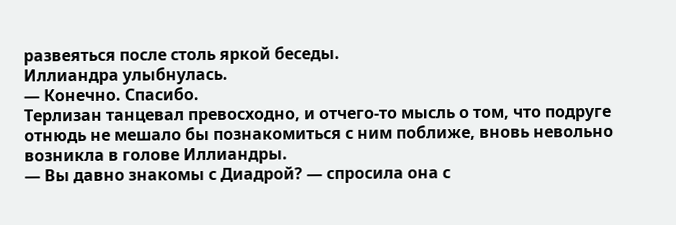развеяться после столь яркой беседы.
Иллиандра улыбнулась.
— Конечно. Спасибо.
Терлизан танцевал превосходно, и отчего-то мысль о том, что подруге отнюдь не мешало бы познакомиться с ним поближе, вновь невольно возникла в голове Иллиандры.
— Вы давно знакомы с Диадрой? — спросила она с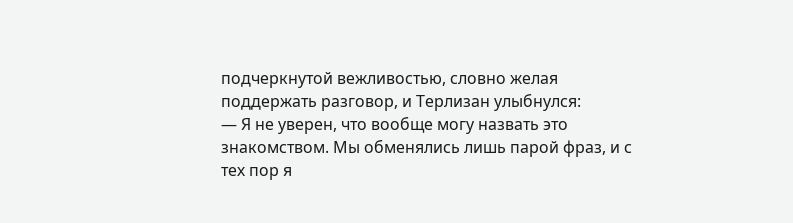подчеркнутой вежливостью, словно желая поддержать разговор, и Терлизан улыбнулся:
— Я не уверен, что вообще могу назвать это знакомством. Мы обменялись лишь парой фраз, и с тех пор я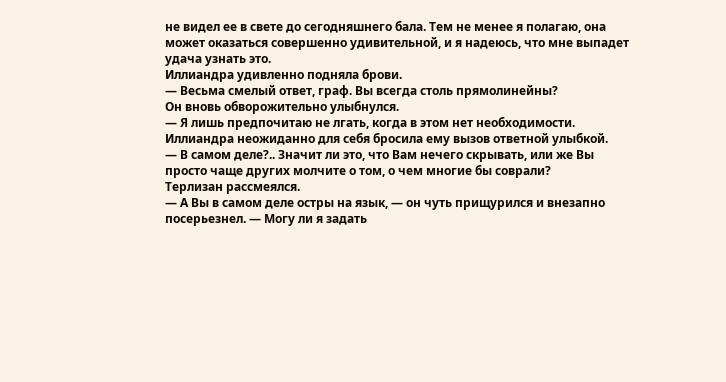не видел ее в свете до сегодняшнего бала. Тем не менее я полагаю, она может оказаться совершенно удивительной, и я надеюсь, что мне выпадет удача узнать это.
Иллиандра удивленно подняла брови.
— Весьма смелый ответ, граф. Вы всегда столь прямолинейны?
Он вновь обворожительно улыбнулся.
— Я лишь предпочитаю не лгать, когда в этом нет необходимости.
Иллиандра неожиданно для себя бросила ему вызов ответной улыбкой.
— В самом деле?.. Значит ли это, что Вам нечего скрывать, или же Вы просто чаще других молчите о том, о чем многие бы соврали?
Терлизан рассмеялся.
— А Вы в самом деле остры на язык, — он чуть прищурился и внезапно посерьезнел. — Могу ли я задать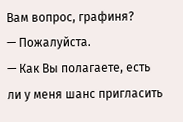Вам вопрос, графиня?
— Пожалуйста.
— Как Вы полагаете, есть ли у меня шанс пригласить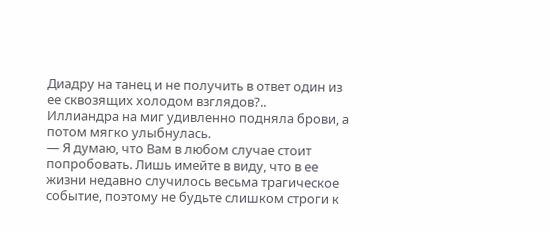Диадру на танец и не получить в ответ один из ее сквозящих холодом взглядов?..
Иллиандра на миг удивленно подняла брови, а потом мягко улыбнулась.
— Я думаю, что Вам в любом случае стоит попробовать. Лишь имейте в виду, что в ее жизни недавно случилось весьма трагическое событие, поэтому не будьте слишком строги к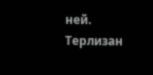ней.
Терлизан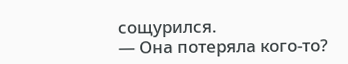сощурился.
— Она потеряла кого-то?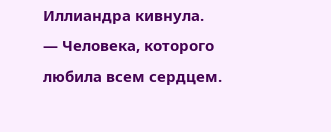Иллиандра кивнула.
— Человека, которого любила всем сердцем.